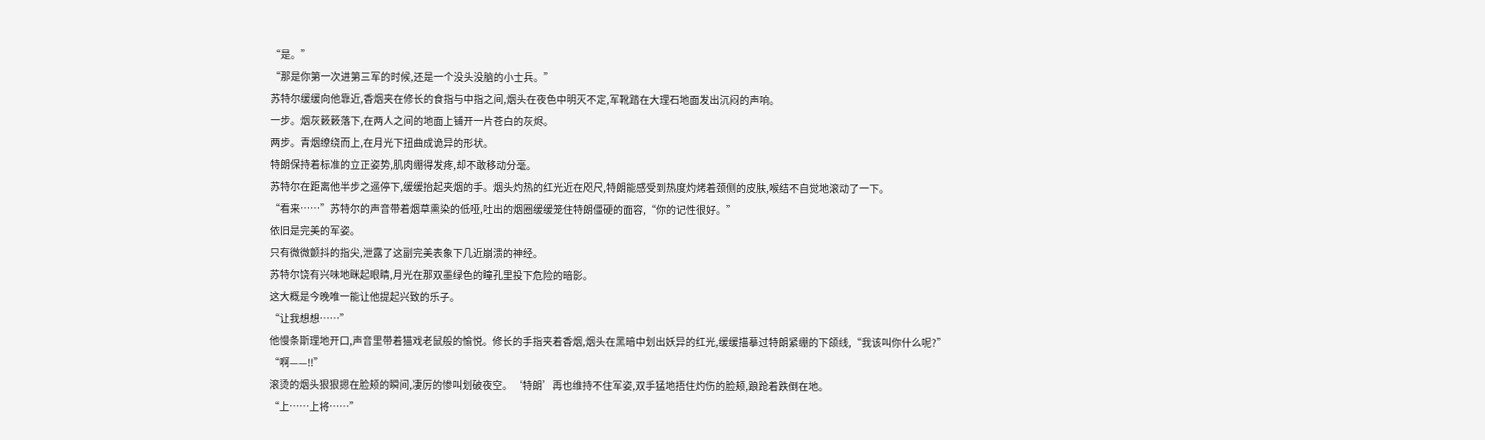“是。”
“那是你第一次进第三军的时候,还是一个没头没脑的小士兵。”
苏特尔缓缓向他靠近,香烟夹在修长的食指与中指之间,烟头在夜色中明灭不定,军靴踏在大理石地面发出沉闷的声响。
一步。烟灰簌簌落下,在两人之间的地面上铺开一片苍白的灰烬。
两步。青烟缭绕而上,在月光下扭曲成诡异的形状。
特朗保持着标准的立正姿势,肌肉绷得发疼,却不敢移动分毫。
苏特尔在距离他半步之遥停下,缓缓抬起夹烟的手。烟头灼热的红光近在咫尺,特朗能感受到热度灼烤着颈侧的皮肤,喉结不自觉地滚动了一下。
“看来……”苏特尔的声音带着烟草熏染的低哑,吐出的烟圈缓缓笼住特朗僵硬的面容,“你的记性很好。”
依旧是完美的军姿。
只有微微颤抖的指尖,泄露了这副完美表象下几近崩溃的神经。
苏特尔饶有兴味地眯起眼睛,月光在那双墨绿色的瞳孔里投下危险的暗影。
这大概是今晚唯一能让他提起兴致的乐子。
“让我想想……”
他慢条斯理地开口,声音里带着猫戏老鼠般的愉悦。修长的手指夹着香烟,烟头在黑暗中划出妖异的红光,缓缓描摹过特朗紧绷的下颌线,“我该叫你什么呢?”
“啊——!!”
滚烫的烟头狠狠摁在脸颊的瞬间,凄厉的惨叫划破夜空。‘特朗’再也维持不住军姿,双手猛地捂住灼伤的脸颊,踉跄着跌倒在地。
“上……上将……”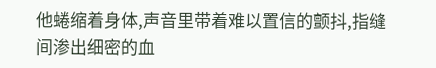他蜷缩着身体,声音里带着难以置信的颤抖,指缝间渗出细密的血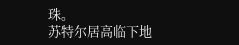珠。
苏特尔居高临下地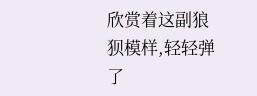欣赏着这副狼狈模样,轻轻弹了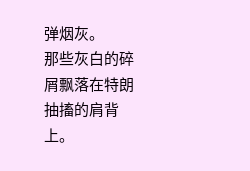弹烟灰。
那些灰白的碎屑飘落在特朗抽搐的肩背上。